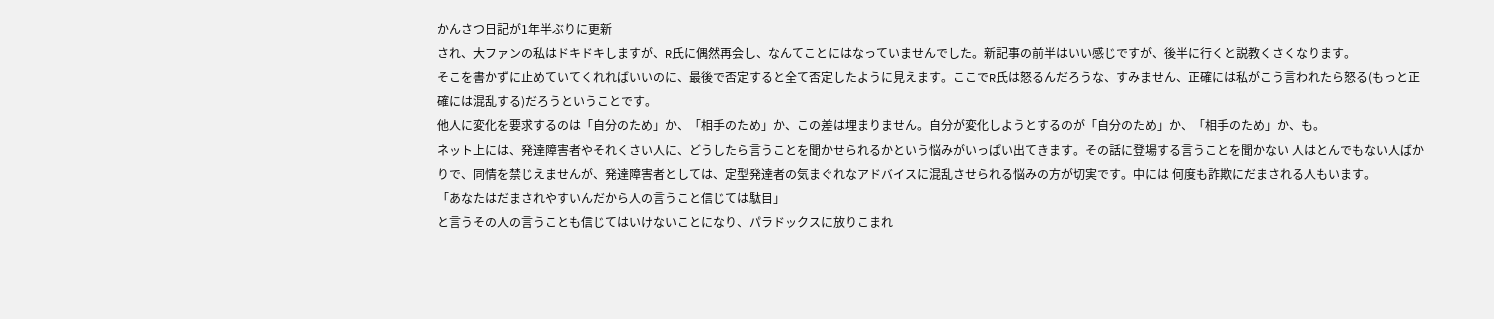かんさつ日記が1年半ぶりに更新
され、大ファンの私はドキドキしますが、R氏に偶然再会し、なんてことにはなっていませんでした。新記事の前半はいい感じですが、後半に行くと説教くさくなります。
そこを書かずに止めていてくれればいいのに、最後で否定すると全て否定したように見えます。ここでR氏は怒るんだろうな、すみません、正確には私がこう言われたら怒る(もっと正確には混乱する)だろうということです。
他人に変化を要求するのは「自分のため」か、「相手のため」か、この差は埋まりません。自分が変化しようとするのが「自分のため」か、「相手のため」か、も。
ネット上には、発達障害者やそれくさい人に、どうしたら言うことを聞かせられるかという悩みがいっぱい出てきます。その話に登場する言うことを聞かない 人はとんでもない人ばかりで、同情を禁じえませんが、発達障害者としては、定型発達者の気まぐれなアドバイスに混乱させられる悩みの方が切実です。中には 何度も詐欺にだまされる人もいます。
「あなたはだまされやすいんだから人の言うこと信じては駄目」
と言うその人の言うことも信じてはいけないことになり、パラドックスに放りこまれ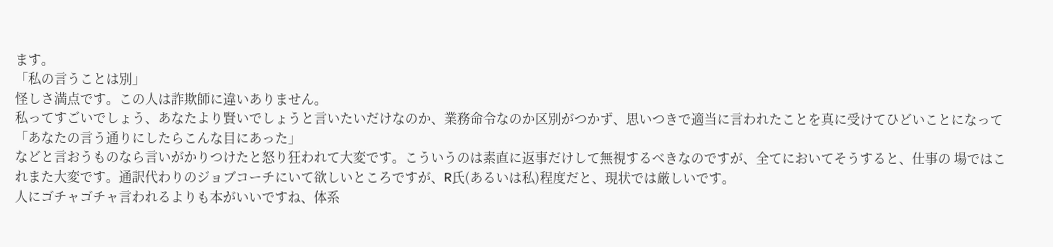ます。
「私の言うことは別」
怪しさ満点です。この人は詐欺師に違いありません。
私ってすごいでしょう、あなたより賢いでしょうと言いたいだけなのか、業務命令なのか区別がつかず、思いつきで適当に言われたことを真に受けてひどいことになって
「あなたの言う通りにしたらこんな目にあった」
などと言おうものなら言いがかりつけたと怒り狂われて大変です。こういうのは素直に返事だけして無視するべきなのですが、全てにおいてそうすると、仕事の 場ではこれまた大変です。通訳代わりのジョブコーチにいて欲しいところですが、R氏(あるいは私)程度だと、現状では厳しいです。
人にゴチャゴチャ言われるよりも本がいいですね、体系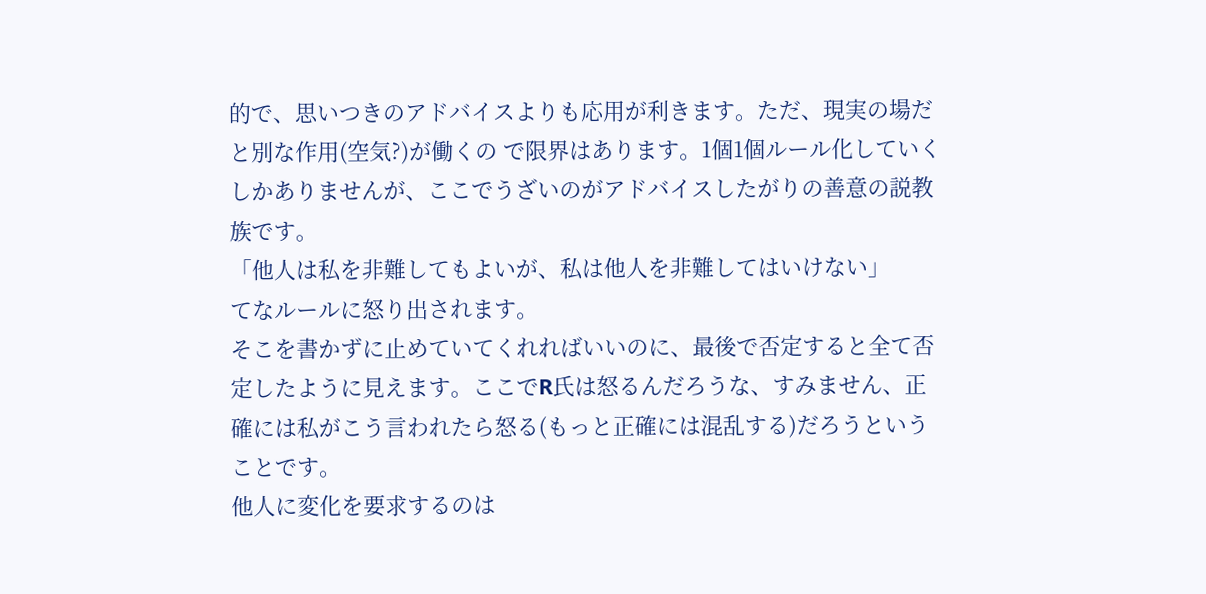的で、思いつきのアドバイスよりも応用が利きます。ただ、現実の場だと別な作用(空気?)が働くの で限界はあります。1個1個ルール化していくしかありませんが、ここでうざいのがアドバイスしたがりの善意の説教族です。
「他人は私を非難してもよいが、私は他人を非難してはいけない」
てなルールに怒り出されます。
そこを書かずに止めていてくれればいいのに、最後で否定すると全て否定したように見えます。ここでR氏は怒るんだろうな、すみません、正確には私がこう言われたら怒る(もっと正確には混乱する)だろうということです。
他人に変化を要求するのは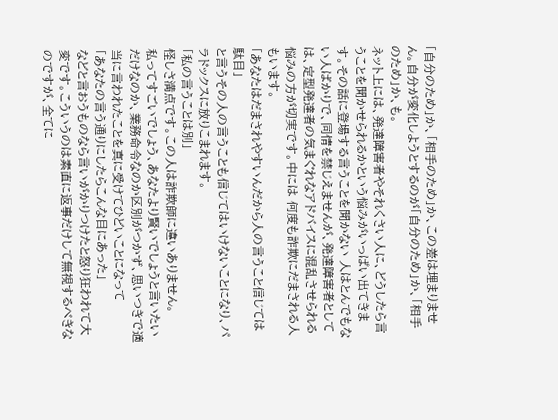「自分のため」か、「相手のため」か、この差は埋まりません。自分が変化しようとするのが「自分のため」か、「相手のため」か、も。
ネット上には、発達障害者やそれくさい人に、どうしたら言うことを聞かせられるかという悩みがいっぱい出てきます。その話に登場する言うことを聞かない 人はとんでもない人ばかりで、同情を禁じえませんが、発達障害者としては、定型発達者の気まぐれなアドバイスに混乱させられる悩みの方が切実です。中には 何度も詐欺にだまされる人もいます。
「あなたはだまされやすいんだから人の言うこと信じては駄目」
と言うその人の言うことも信じてはいけないことになり、パラドックスに放りこまれます。
「私の言うことは別」
怪しさ満点です。この人は詐欺師に違いありません。
私ってすごいでしょう、あなたより賢いでしょうと言いたいだけなのか、業務命令なのか区別がつかず、思いつきで適当に言われたことを真に受けてひどいことになって
「あなたの言う通りにしたらこんな目にあった」
などと言おうものなら言いがかりつけたと怒り狂われて大変です。こういうのは素直に返事だけして無視するべきなのですが、全てに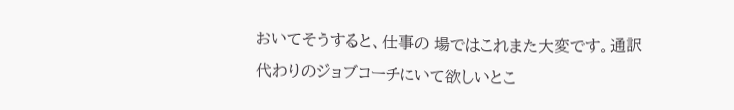おいてそうすると、仕事の 場ではこれまた大変です。通訳代わりのジョブコーチにいて欲しいとこ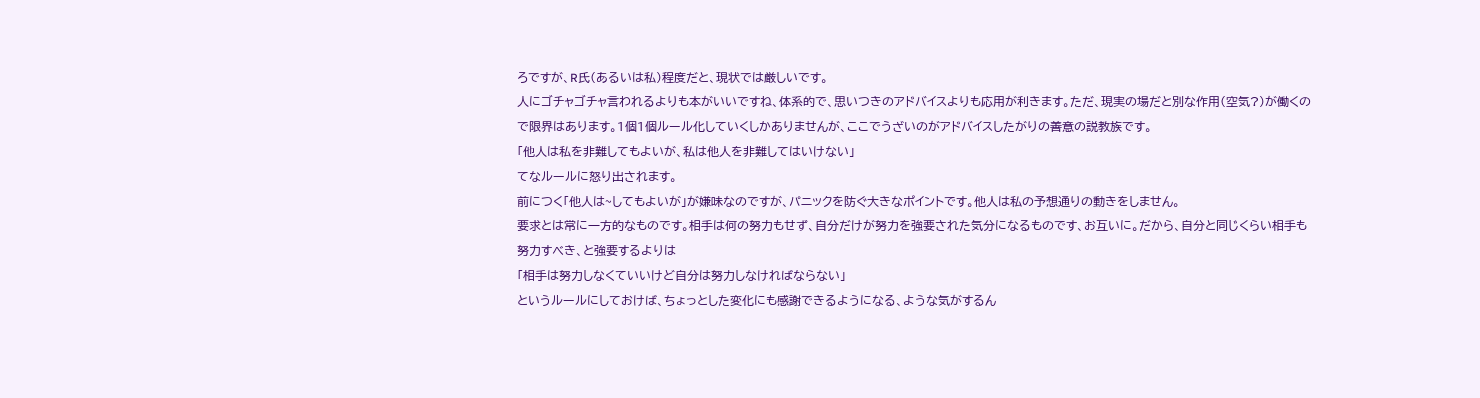ろですが、R氏(あるいは私)程度だと、現状では厳しいです。
人にゴチャゴチャ言われるよりも本がいいですね、体系的で、思いつきのアドバイスよりも応用が利きます。ただ、現実の場だと別な作用(空気?)が働くの で限界はあります。1個1個ルール化していくしかありませんが、ここでうざいのがアドバイスしたがりの善意の説教族です。
「他人は私を非難してもよいが、私は他人を非難してはいけない」
てなルールに怒り出されます。
前につく「他人は~してもよいが」が嫌味なのですが、パニックを防ぐ大きなポイントです。他人は私の予想通りの動きをしません。
要求とは常に一方的なものです。相手は何の努力もせず、自分だけが努力を強要された気分になるものです、お互いに。だから、自分と同じくらい相手も努力すべき、と強要するよりは
「相手は努力しなくていいけど自分は努力しなければならない」
というルールにしておけば、ちょっとした変化にも感謝できるようになる、ような気がするん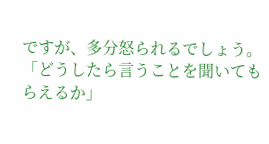ですが、多分怒られるでしょう。
「どうしたら言うことを聞いてもらえるか」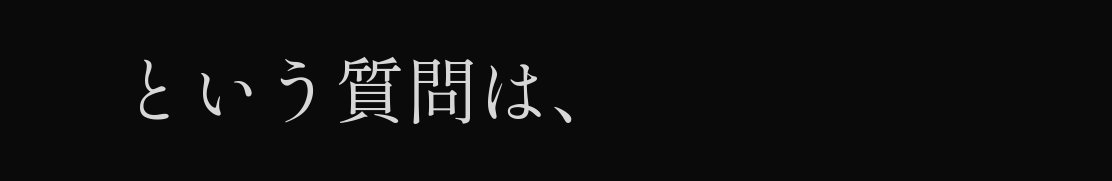という質問は、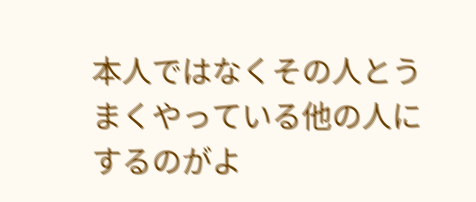本人ではなくその人とうまくやっている他の人にするのがよ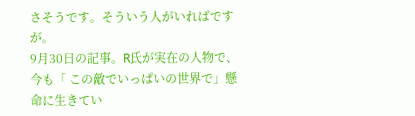さそうです。そういう人がいればですが。
9月30日の記事。R氏が実在の人物で、今も「 この敵でいっぱいの世界で」懸命に生きてい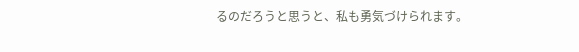るのだろうと思うと、私も勇気づけられます。